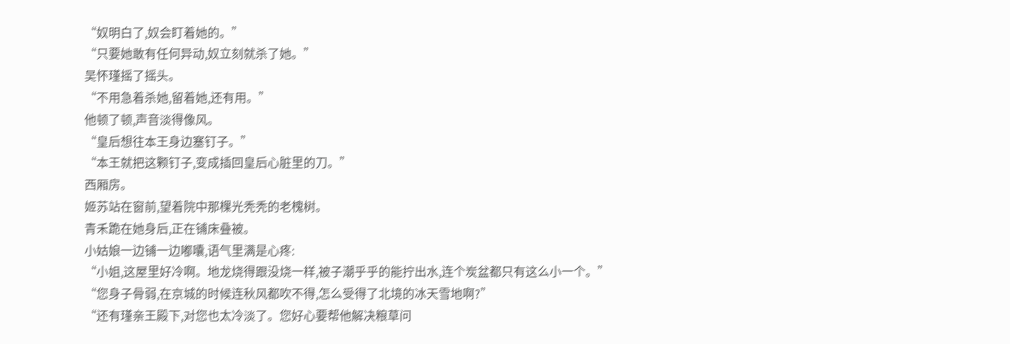“奴明白了,奴会盯着她的。”
“只要她敢有任何异动,奴立刻就杀了她。”
吴怀瑾摇了摇头。
“不用急着杀她,留着她,还有用。”
他顿了顿,声音淡得像风。
“皇后想往本王身边塞钉子。”
“本王就把这颗钉子,变成插回皇后心脏里的刀。”
西厢房。
姬苏站在窗前,望着院中那棵光秃秃的老槐树。
青禾跪在她身后,正在铺床叠被。
小姑娘一边铺一边嘟囔,语气里满是心疼:
“小姐,这屋里好冷啊。地龙烧得跟没烧一样,被子潮乎乎的能拧出水,连个炭盆都只有这么小一个。”
“您身子骨弱,在京城的时候连秋风都吹不得,怎么受得了北境的冰天雪地啊?”
“还有瑾亲王殿下,对您也太冷淡了。您好心要帮他解决粮草问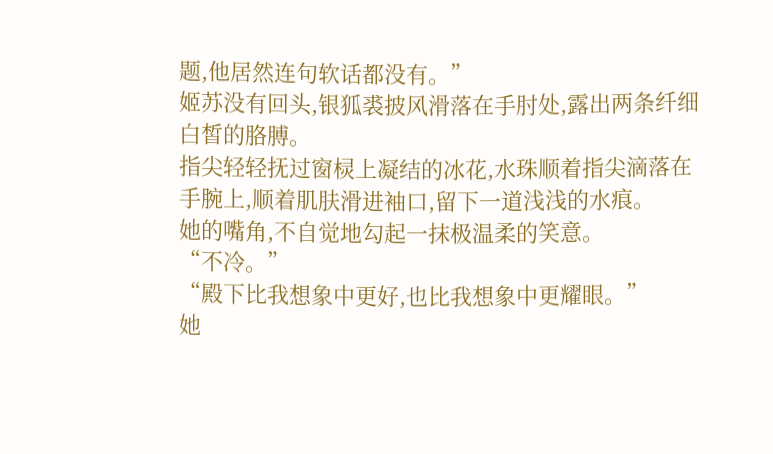题,他居然连句软话都没有。”
姬苏没有回头,银狐裘披风滑落在手肘处,露出两条纤细白皙的胳膊。
指尖轻轻抚过窗棂上凝结的冰花,水珠顺着指尖滴落在手腕上,顺着肌肤滑进袖口,留下一道浅浅的水痕。
她的嘴角,不自觉地勾起一抹极温柔的笑意。
“不冷。”
“殿下比我想象中更好,也比我想象中更耀眼。”
她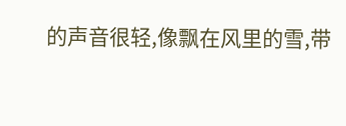的声音很轻,像飘在风里的雪,带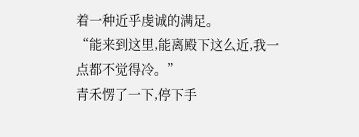着一种近乎虔诚的满足。
“能来到这里,能离殿下这么近,我一点都不觉得冷。”
青禾愣了一下,停下手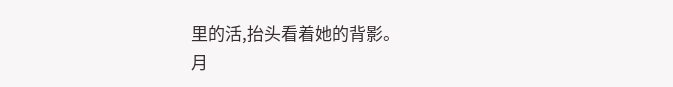里的活,抬头看着她的背影。
月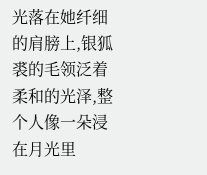光落在她纤细的肩膀上,银狐裘的毛领泛着柔和的光泽,整个人像一朵浸在月光里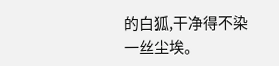的白狐,干净得不染一丝尘埃。